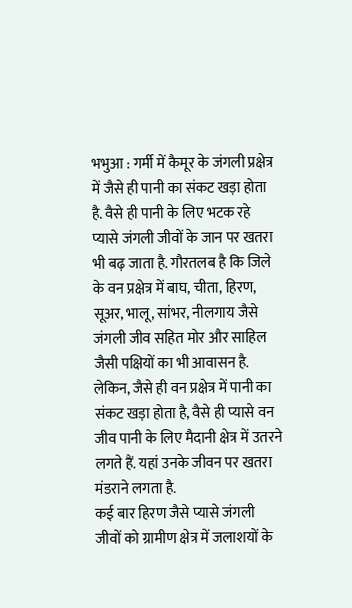भभुआ : गर्मी में कैमूर के जंगली प्रक्षेत्र में जैसे ही पानी का संकट खड़ा होता है. वैसे ही पानी के लिए भटक रहे प्यासे जंगली जीवों के जान पर खतरा भी बढ़ जाता है. गौरतलब है कि जिले के वन प्रक्षेत्र में बाघ, चीता, हिरण, सूअर, भालू, सांभर, नीलगाय जैसे जंगली जीव सहित मोर और साहिल जैसी पक्षियों का भी आवासन है. लेकिन, जैसे ही वन प्रक्षेत्र में पानी का संकट खड़ा होता है, वैसे ही प्यासे वन जीव पानी के लिए मैदानी क्षेत्र में उतरने लगते हैं. यहां उनके जीवन पर खतरा मंडराने लगता है.
कई बार हिरण जैसे प्यासे जंगली जीवों को ग्रामीण क्षेत्र में जलाशयों के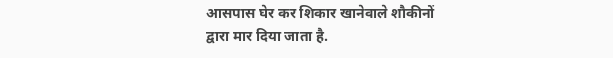आसपास घेर कर शिकार खानेवाले शौकीनों द्वारा मार दिया जाता है.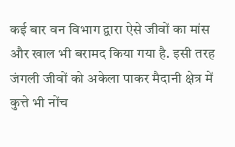कई बार वन विभाग द्वारा ऐसे जीवों का मांस और खाल भी बरामद किया गया है. इसी तरह जंगली जीवों को अकेला पाकर मैदानी क्षेत्र में कुत्ते भी नोंच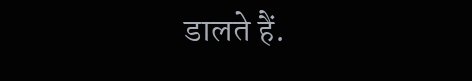डालते हैं.